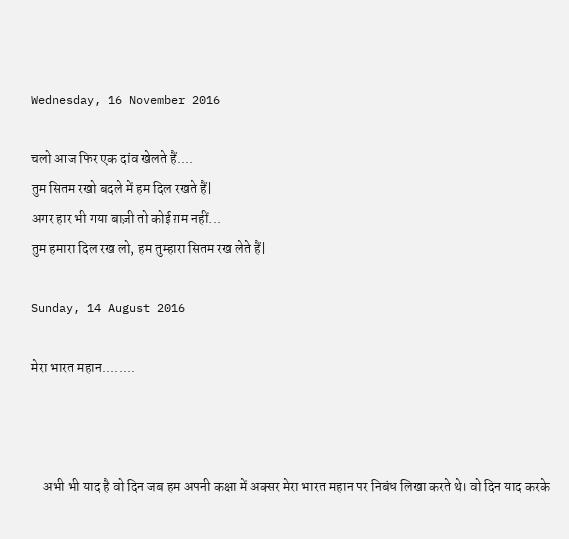Wednesday, 16 November 2016

चलो आज फिर एक दांव खेलते हैं....
तुम सितम रखो बदले में हम दिल रखते हैं|
अगर हार भी गया बाज़ी तो कोई ग़म नहीं...
तुम हमारा दिल रख लो, हम तुम्हारा सितम रख लेते हैं|

Sunday, 14 August 2016

मेरा भारत महान........



    अभी भी याद है वो दिन जब हम अपनी कक्षा में अक्सर मेरा भारत महान पर निबंध लिखा करते थे। वो दिन याद करके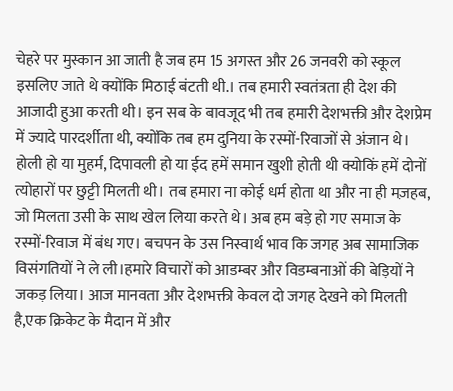चेहरे पर मुस्कान आ जाती है जब हम 15 अगस्त और 26 जनवरी को स्कूल इसलिए जाते थे क्योंकि मिठाई बंटती थी.। तब हमारी स्वतंत्रता ही देश की आजादी हुआ करती थी। इन सब के बावजूद भी तब हमारी देशभक्ती और देशप्रेम में ज्यादे पारदर्शीता थी, क्योंकि तब हम दुनिया के रस्मों-रिवाजों से अंजान थे। होली हो या मुहर्म, दिपावली हो या ईद हमें समान खुशी होती थी क्योकिं हमें दोनों त्योहारों पर छुट्टी मिलती थी। तब हमारा ना कोई धर्म होता था और ना ही मज़हब, जो मिलता उसी के साथ खेल लिया करते थे। अब हम बड़े हो गए समाज के रस्मों-रिवाज में बंध गए। बचपन के उस निस्वार्थ भाव कि जगह अब सामाजिक विसंगतियों ने ले ली।हमारे विचारों को आडम्बर और विडम्बनाओं की बेड़ियों ने जकड़ लिया। आज मानवता और देशभक्ती केवल दो जगह देखने को मिलती है,एक क्रिकेट के मैदान में और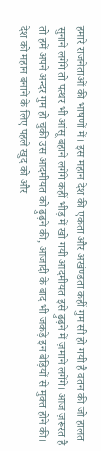हमारे राजनेताओं की भाषणों में। इस महान देश की एकता और अखंण्डता कहीं गुम सी हो गयी है वतन की जो हालत सुनाने लगेंगे तो पत्थर भी आंसू बहाने लगेंगे कहीं भीड़ में खो गयी आदमीयत इसे ढ़ुढ़ने में ज़माने लगेंगे। आज ज़रूरत है तो हमें अपने अन्दर गुम हो चुकी उस आदमीयत को ढ़ुढ़ने की, आजादी के बाद भी जकड़े इन बेड़ियों से मुक्त होने की। देश को महान बनाने के लिए पहले खुद को और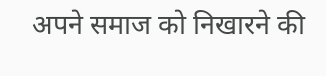अपने समाज को निखारने की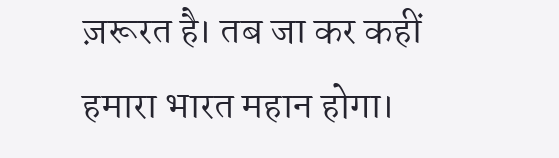ज़रूरत है। तब जा कर कहीं हमारा भारत महान होगा।